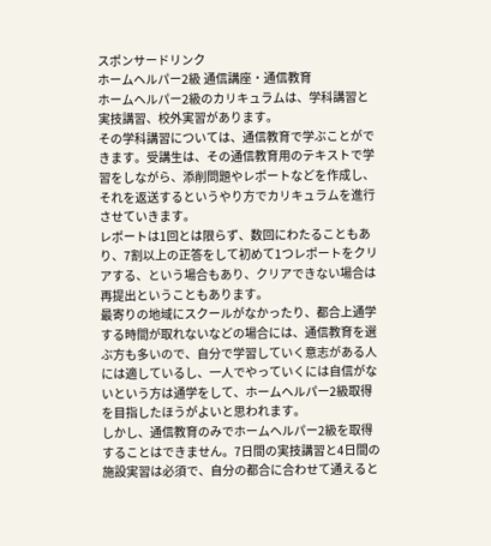スポンサードリンク
ホームヘルパー2級 通信講座・通信教育
ホームヘルパー2級のカリキュラムは、学科講習と実技講習、校外実習があります。
その学科講習については、通信教育で学ぶことができます。受講生は、その通信教育用のテキストで学習をしながら、添削問題やレポートなどを作成し、それを返送するというやり方でカリキュラムを進行させていきます。
レポートは1回とは限らず、数回にわたることもあり、7割以上の正答をして初めて1つレポートをクリアする、という場合もあり、クリアできない場合は再提出ということもあります。
最寄りの地域にスクールがなかったり、都合上通学する時間が取れないなどの場合には、通信教育を選ぶ方も多いので、自分で学習していく意志がある人には適しているし、一人でやっていくには自信がないという方は通学をして、ホームヘルパー2級取得を目指したほうがよいと思われます。
しかし、通信教育のみでホームヘルパー2級を取得することはできません。7日間の実技講習と4日間の施設実習は必須で、自分の都合に合わせて通えると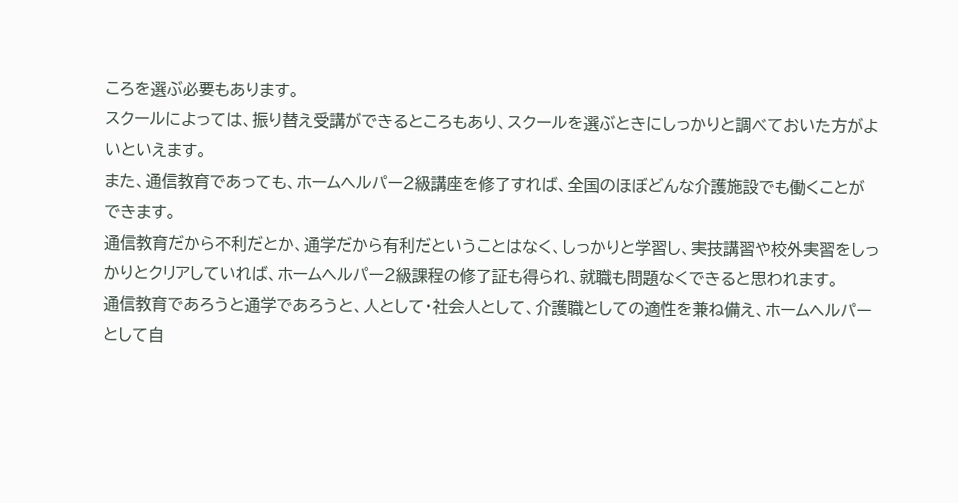ころを選ぶ必要もあります。
スクールによっては、振り替え受講ができるところもあり、スクールを選ぶときにしっかりと調べておいた方がよいといえます。
また、通信教育であっても、ホームヘルパー2級講座を修了すれば、全国のほぼどんな介護施設でも働くことができます。
通信教育だから不利だとか、通学だから有利だということはなく、しっかりと学習し、実技講習や校外実習をしっかりとクリアしていれば、ホームヘルパー2級課程の修了証も得られ、就職も問題なくできると思われます。
通信教育であろうと通学であろうと、人として・社会人として、介護職としての適性を兼ね備え、ホームヘルパーとして自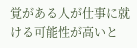覚がある人が仕事に就ける可能性が高いと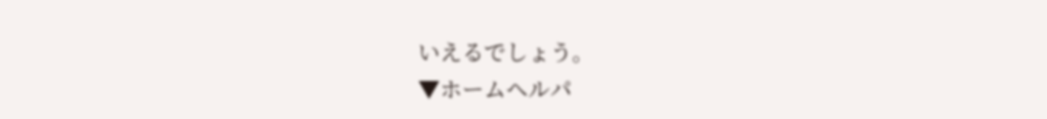いえるでしょう。
▼ホームヘルパ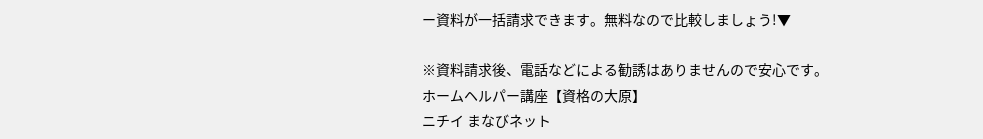ー資料が一括請求できます。無料なので比較しましょう!▼

※資料請求後、電話などによる勧誘はありませんので安心です。
ホームヘルパー講座【資格の大原】
ニチイ まなびネット